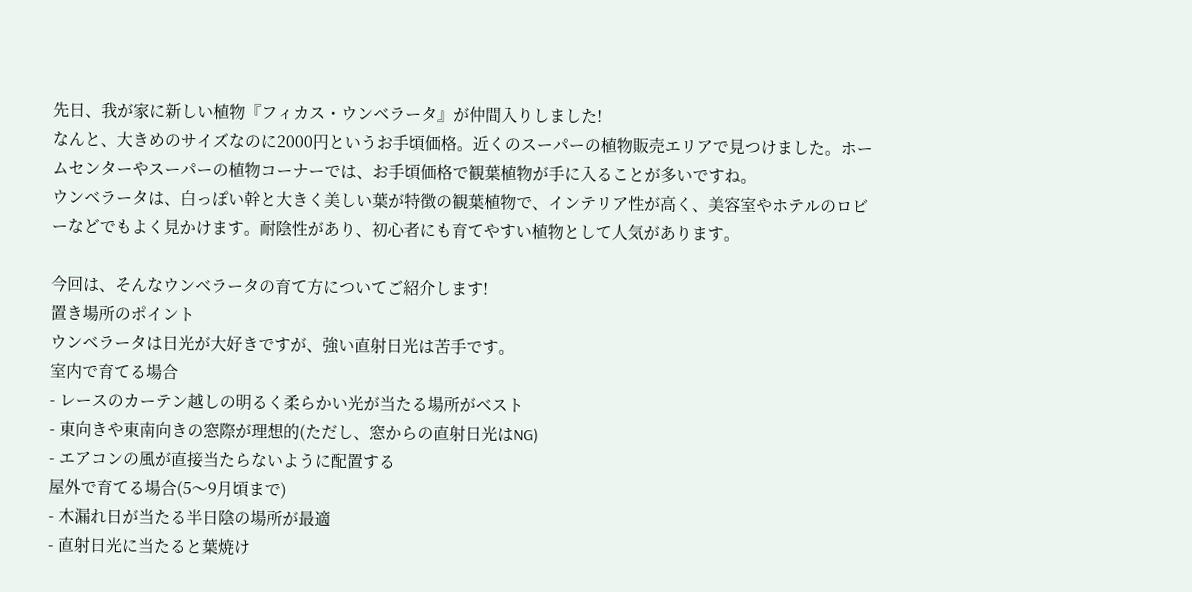先日、我が家に新しい植物『フィカス・ウンベラータ』が仲間入りしました!
なんと、大きめのサイズなのに2000円というお手頃価格。近くのスーパーの植物販売エリアで見つけました。ホームセンターやスーパーの植物コーナーでは、お手頃価格で観葉植物が手に入ることが多いですね。
ウンベラータは、白っぽい幹と大きく美しい葉が特徴の観葉植物で、インテリア性が高く、美容室やホテルのロビーなどでもよく見かけます。耐陰性があり、初心者にも育てやすい植物として人気があります。

今回は、そんなウンベラータの育て方についてご紹介します!
置き場所のポイント
ウンベラータは日光が大好きですが、強い直射日光は苦手です。
室内で育てる場合
- レースのカーテン越しの明るく柔らかい光が当たる場所がベスト
- 東向きや東南向きの窓際が理想的(ただし、窓からの直射日光はNG)
- エアコンの風が直接当たらないように配置する
屋外で育てる場合(5〜9月頃まで)
- 木漏れ日が当たる半日陰の場所が最適
- 直射日光に当たると葉焼け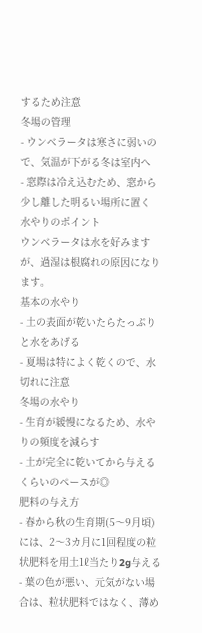するため注意
冬場の管理
- ウンベラータは寒さに弱いので、気温が下がる冬は室内へ
- 窓際は冷え込むため、窓から少し離した明るい場所に置く
水やりのポイント
ウンベラータは水を好みますが、過湿は根腐れの原因になります。
基本の水やり
- 土の表面が乾いたらたっぷりと水をあげる
- 夏場は特によく乾くので、水切れに注意
冬場の水やり
- 生育が緩慢になるため、水やりの頻度を減らす
- 土が完全に乾いてから与えるくらいのペースが◎
肥料の与え方
- 春から秋の生育期(5〜9月頃)には、2〜3カ月に1回程度の粒状肥料を用土1ℓ当たり2g与える
- 葉の色が悪い、元気がない場合は、粒状肥料ではなく、薄め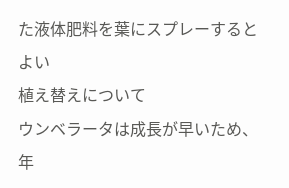た液体肥料を葉にスプレーするとよい
植え替えについて
ウンベラータは成長が早いため、年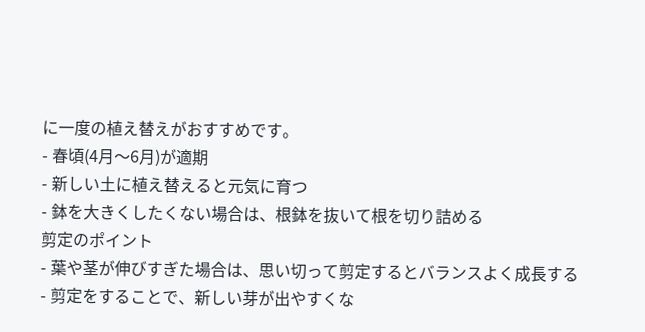に一度の植え替えがおすすめです。
- 春頃(4月〜6月)が適期
- 新しい土に植え替えると元気に育つ
- 鉢を大きくしたくない場合は、根鉢を抜いて根を切り詰める
剪定のポイント
- 葉や茎が伸びすぎた場合は、思い切って剪定するとバランスよく成長する
- 剪定をすることで、新しい芽が出やすくな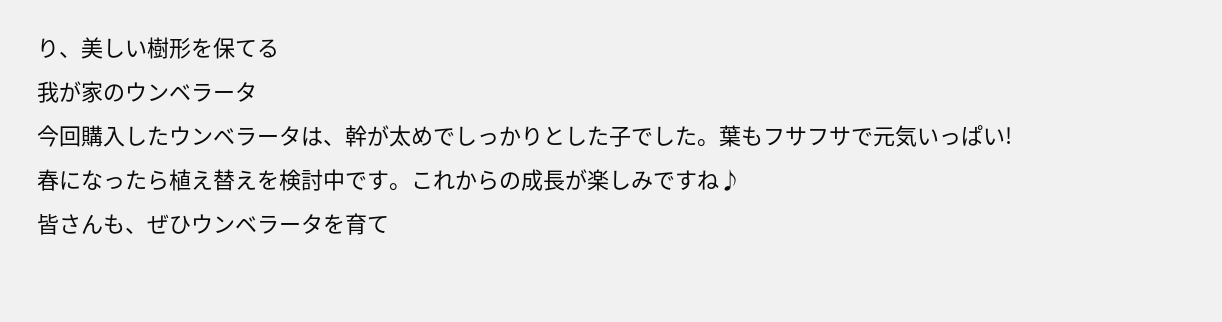り、美しい樹形を保てる
我が家のウンベラータ
今回購入したウンベラータは、幹が太めでしっかりとした子でした。葉もフサフサで元気いっぱい!
春になったら植え替えを検討中です。これからの成長が楽しみですね♪
皆さんも、ぜひウンベラータを育て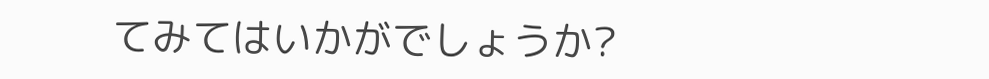てみてはいかがでしょうか?